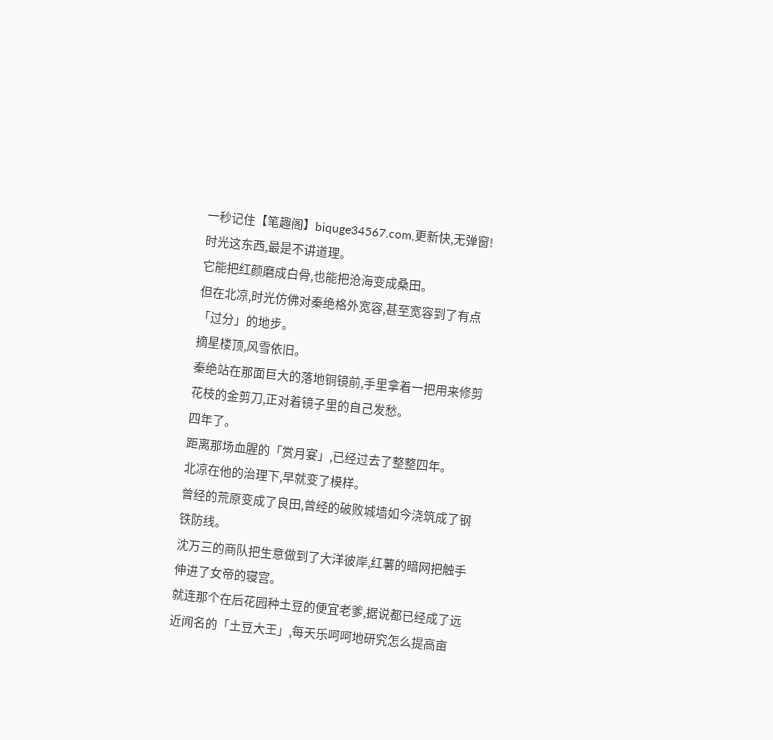一秒记住【笔趣阁】biquge34567.com,更新快,无弹窗!
时光这东西,最是不讲道理。
它能把红颜磨成白骨,也能把沧海变成桑田。
但在北凉,时光仿佛对秦绝格外宽容,甚至宽容到了有点「过分」的地步。
摘星楼顶,风雪依旧。
秦绝站在那面巨大的落地铜镜前,手里拿着一把用来修剪花枝的金剪刀,正对着镜子里的自己发愁。
四年了。
距离那场血腥的「赏月宴」,已经过去了整整四年。
北凉在他的治理下,早就变了模样。
曾经的荒原变成了良田,曾经的破败城墙如今浇筑成了钢铁防线。
沈万三的商队把生意做到了大洋彼岸,红薯的暗网把触手伸进了女帝的寝宫。
就连那个在后花园种土豆的便宜老爹,据说都已经成了远近闻名的「土豆大王」,每天乐呵呵地研究怎么提高亩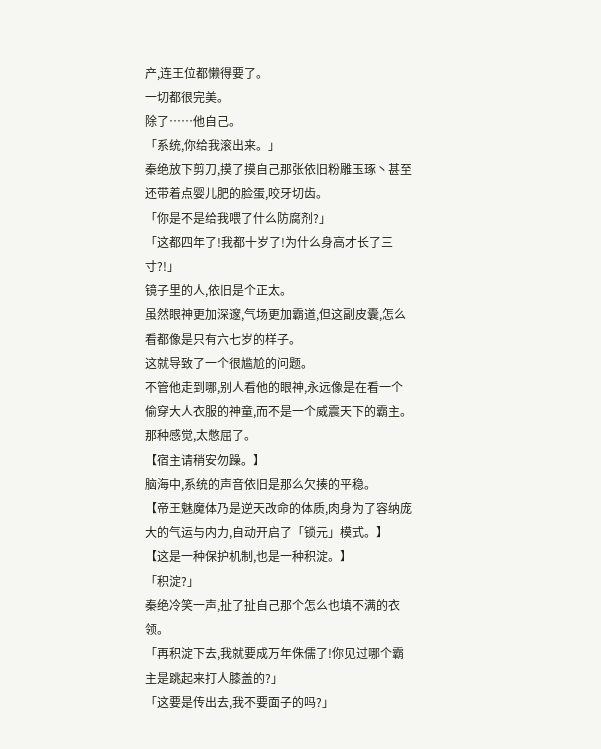产,连王位都懒得要了。
一切都很完美。
除了……他自己。
「系统,你给我滚出来。」
秦绝放下剪刀,摸了摸自己那张依旧粉雕玉琢丶甚至还带着点婴儿肥的脸蛋,咬牙切齿。
「你是不是给我喂了什么防腐剂?」
「这都四年了!我都十岁了!为什么身高才长了三寸?!」
镜子里的人,依旧是个正太。
虽然眼神更加深邃,气场更加霸道,但这副皮囊,怎么看都像是只有六七岁的样子。
这就导致了一个很尴尬的问题。
不管他走到哪,别人看他的眼神,永远像是在看一个偷穿大人衣服的神童,而不是一个威震天下的霸主。
那种感觉,太憋屈了。
【宿主请稍安勿躁。】
脑海中,系统的声音依旧是那么欠揍的平稳。
【帝王魅魔体乃是逆天改命的体质,肉身为了容纳庞大的气运与内力,自动开启了「锁元」模式。】
【这是一种保护机制,也是一种积淀。】
「积淀?」
秦绝冷笑一声,扯了扯自己那个怎么也填不满的衣领。
「再积淀下去,我就要成万年侏儒了!你见过哪个霸主是跳起来打人膝盖的?」
「这要是传出去,我不要面子的吗?」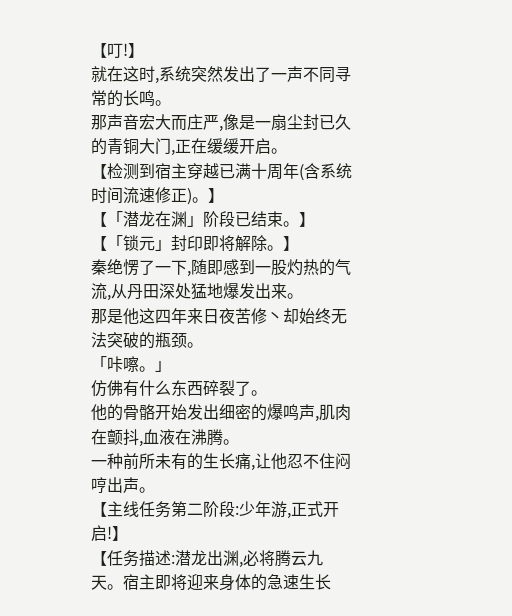【叮!】
就在这时,系统突然发出了一声不同寻常的长鸣。
那声音宏大而庄严,像是一扇尘封已久的青铜大门,正在缓缓开启。
【检测到宿主穿越已满十周年(含系统时间流速修正)。】
【「潜龙在渊」阶段已结束。】
【「锁元」封印即将解除。】
秦绝愣了一下,随即感到一股灼热的气流,从丹田深处猛地爆发出来。
那是他这四年来日夜苦修丶却始终无法突破的瓶颈。
「咔嚓。」
仿佛有什么东西碎裂了。
他的骨骼开始发出细密的爆鸣声,肌肉在颤抖,血液在沸腾。
一种前所未有的生长痛,让他忍不住闷哼出声。
【主线任务第二阶段:少年游,正式开启!】
【任务描述:潜龙出渊,必将腾云九天。宿主即将迎来身体的急速生长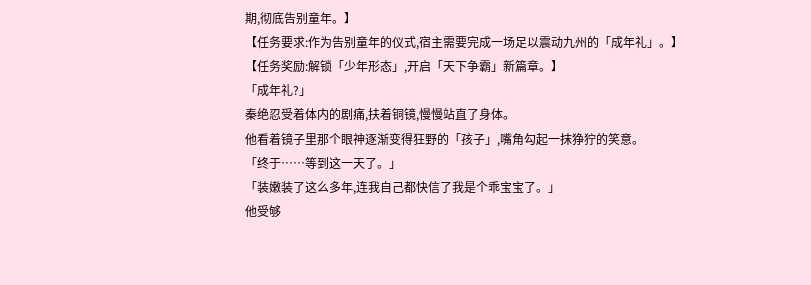期,彻底告别童年。】
【任务要求:作为告别童年的仪式,宿主需要完成一场足以震动九州的「成年礼」。】
【任务奖励:解锁「少年形态」,开启「天下争霸」新篇章。】
「成年礼?」
秦绝忍受着体内的剧痛,扶着铜镜,慢慢站直了身体。
他看着镜子里那个眼神逐渐变得狂野的「孩子」,嘴角勾起一抹狰狞的笑意。
「终于……等到这一天了。」
「装嫩装了这么多年,连我自己都快信了我是个乖宝宝了。」
他受够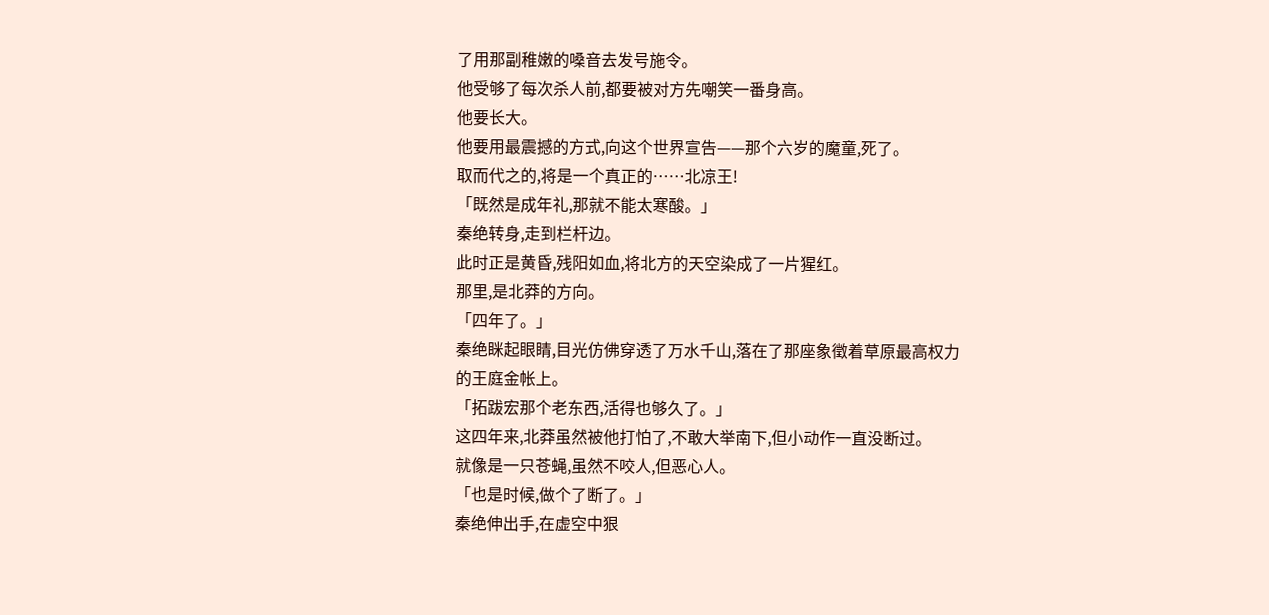了用那副稚嫩的嗓音去发号施令。
他受够了每次杀人前,都要被对方先嘲笑一番身高。
他要长大。
他要用最震撼的方式,向这个世界宣告——那个六岁的魔童,死了。
取而代之的,将是一个真正的……北凉王!
「既然是成年礼,那就不能太寒酸。」
秦绝转身,走到栏杆边。
此时正是黄昏,残阳如血,将北方的天空染成了一片猩红。
那里,是北莽的方向。
「四年了。」
秦绝眯起眼睛,目光仿佛穿透了万水千山,落在了那座象徵着草原最高权力的王庭金帐上。
「拓跋宏那个老东西,活得也够久了。」
这四年来,北莽虽然被他打怕了,不敢大举南下,但小动作一直没断过。
就像是一只苍蝇,虽然不咬人,但恶心人。
「也是时候,做个了断了。」
秦绝伸出手,在虚空中狠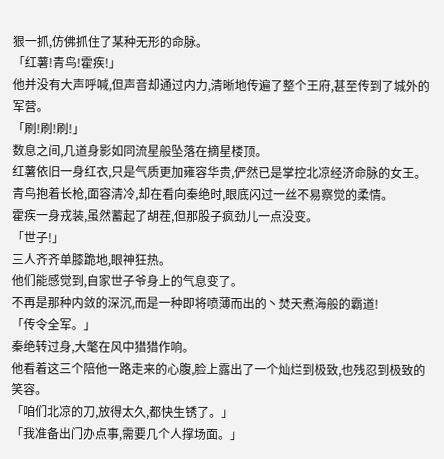狠一抓,仿佛抓住了某种无形的命脉。
「红薯!青鸟!霍疾!」
他并没有大声呼喊,但声音却通过内力,清晰地传遍了整个王府,甚至传到了城外的军营。
「刷!刷!刷!」
数息之间,几道身影如同流星般坠落在摘星楼顶。
红薯依旧一身红衣,只是气质更加雍容华贵,俨然已是掌控北凉经济命脉的女王。
青鸟抱着长枪,面容清冷,却在看向秦绝时,眼底闪过一丝不易察觉的柔情。
霍疾一身戎装,虽然蓄起了胡茬,但那股子疯劲儿一点没变。
「世子!」
三人齐齐单膝跪地,眼神狂热。
他们能感觉到,自家世子爷身上的气息变了。
不再是那种内敛的深沉,而是一种即将喷薄而出的丶焚天煮海般的霸道!
「传令全军。」
秦绝转过身,大氅在风中猎猎作响。
他看着这三个陪他一路走来的心腹,脸上露出了一个灿烂到极致,也残忍到极致的笑容。
「咱们北凉的刀,放得太久,都快生锈了。」
「我准备出门办点事,需要几个人撑场面。」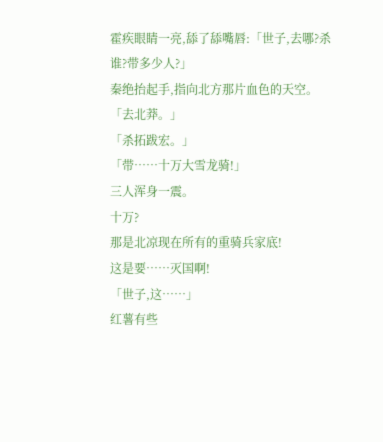霍疾眼睛一亮,舔了舔嘴唇:「世子,去哪?杀谁?带多少人?」
秦绝抬起手,指向北方那片血色的天空。
「去北莽。」
「杀拓跋宏。」
「带……十万大雪龙骑!」
三人浑身一震。
十万?
那是北凉现在所有的重骑兵家底!
这是要……灭国啊!
「世子,这……」
红薯有些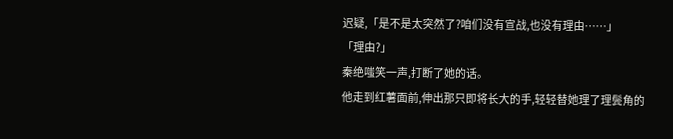迟疑,「是不是太突然了?咱们没有宣战,也没有理由……」
「理由?」
秦绝嗤笑一声,打断了她的话。
他走到红薯面前,伸出那只即将长大的手,轻轻替她理了理鬓角的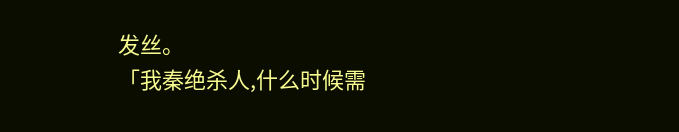发丝。
「我秦绝杀人,什么时候需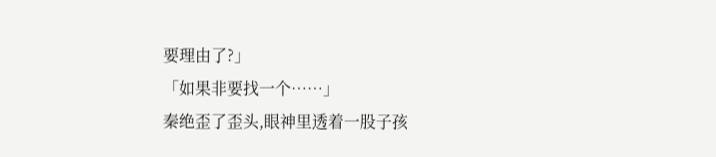要理由了?」
「如果非要找一个……」
秦绝歪了歪头,眼神里透着一股子孩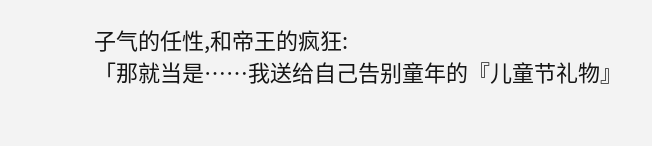子气的任性,和帝王的疯狂:
「那就当是……我送给自己告别童年的『儿童节礼物』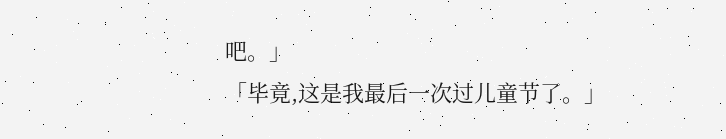吧。」
「毕竟,这是我最后一次过儿童节了。」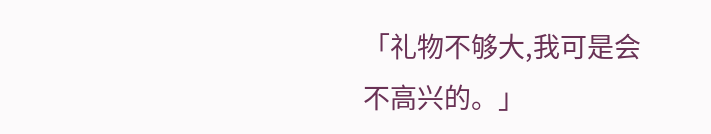「礼物不够大,我可是会不高兴的。」